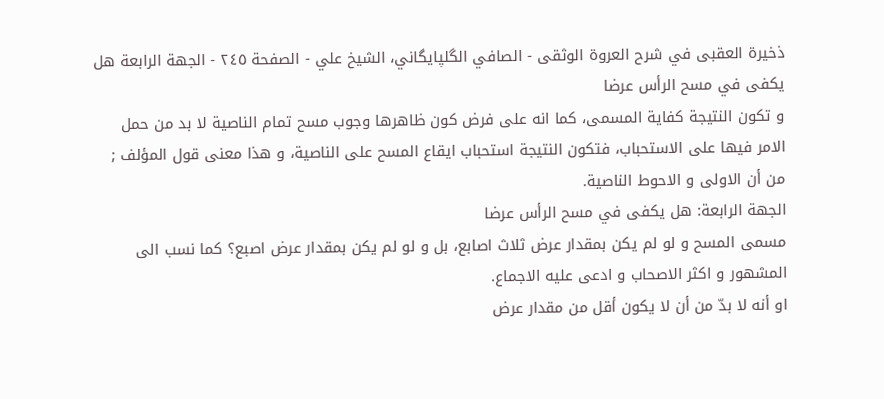ذخيرة العقبى في شرح العروة الوثقى - الصافي الگلپايگاني، الشيخ علي - الصفحة ٢٤٥ - الجهة الرابعة هل يكفى في مسح الرأس عرضا
و تكون النتيجة كفاية المسمى، كما انه على فرض كون ظاهرها وجوب مسح تمام الناصية لا بد من حمل الامر فيها على الاستحباب، فتكون النتيجة استحباب ايقاع المسح على الناصية، و هذا معنى قول المؤلف ; من أن الاولى و الاحوط الناصية.
الجهة الرابعة: هل يكفى في مسح الرأس عرضا
مسمى المسح و لو لم يكن بمقدار عرض ثلاث اصابع، بل و لو لم يكن بمقدار عرض اصبع؟ كما نسب الى المشهور و اكثر الاصحاب و ادعى عليه الاجماع.
او أنه لا بدّ من أن لا يكون أقل من مقدار عرض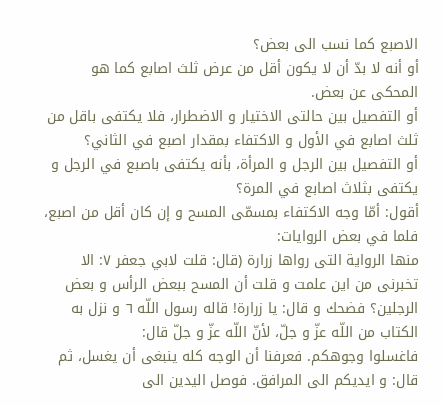الاصبع كما نسب الى بعض؟
أو أنه لا بدّ أن لا يكون أقل من عرض ثلث اصابع كما هو المحكى عن بعض.
أو التفصيل بين حالتى الاختيار و الاضطرار، فلا يكتفى باقل من ثلث اصابع في الأول و الاكتفاء بمقدار اصبع في الثاني؟
أو التفصيل بين الرجل و المرأة، بأنه يكتفى باصبع في الرجل و يكتفى بثلاث اصابع في المرة؟
أقول: أمّا وجه الاكتفاء بمسمّى المسح و إن كان أقل من اصبع، فلما في بعض الروايات:
منها الرواية التى رواها زرارة (قال: قلت لابي جعفر ٧: الا تخبرنى من اين علمت و قلت أن المسح ببعض الرأس و بعض الرجلين؟ فضحك و قال: يا زرارة! قاله رسول اللّه ٦ و نزل به الكتاب من اللّه عزّ و جلّ، لأنّ اللّه عزّ و جلّ قال:
فاغسلوا وجوهكم. فعرفنا أن الوجه كله ينبغى أن يغسل، ثم قال: و ايديكم الى المرافق. فوصل اليدين الى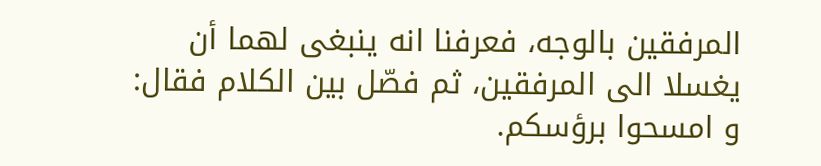المرفقين بالوجه، فعرفنا انه ينبغى لهما أن يغسلا الى المرفقين، ثم فصّل بين الكلام فقال: و امسحوا برؤسكم.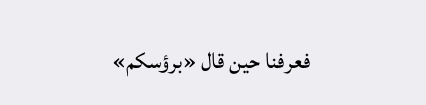فعرفنا حين قال «برؤسكم»